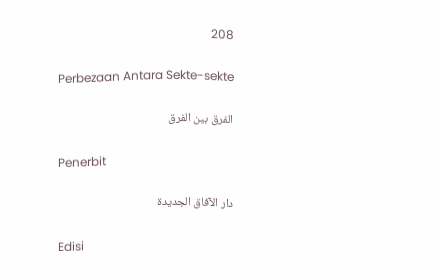208

Perbezaan Antara Sekte-sekte

الفرق بين الفرق

Penerbit

دار الآفاق الجديدة

Edisi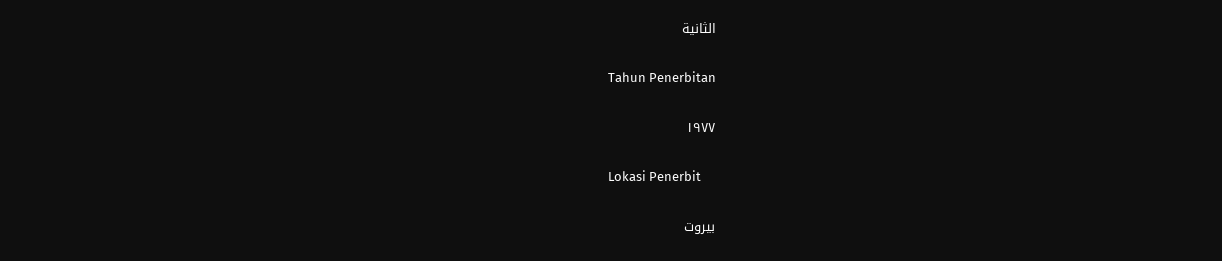الثانية

Tahun Penerbitan

١٩٧٧

Lokasi Penerbit

بيروت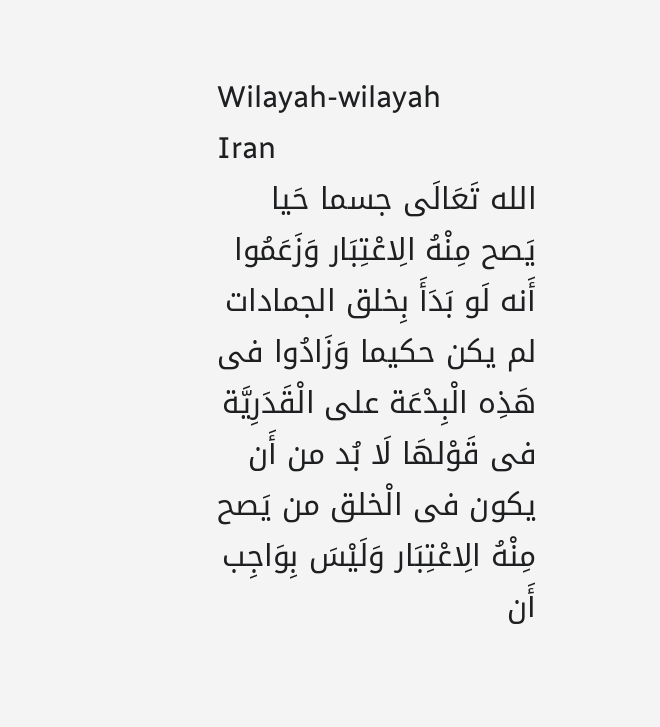Wilayah-wilayah
Iran
الله تَعَالَى جسما حَيا يَصح مِنْهُ الِاعْتِبَار وَزَعَمُوا أَنه لَو بَدَأَ بِخلق الجمادات لم يكن حكيما وَزَادُوا فى هَذِه الْبِدْعَة على الْقَدَرِيَّة فى قَوْلهَا لَا بُد من أَن يكون فى الْخلق من يَصح مِنْهُ الِاعْتِبَار وَلَيْسَ بِوَاجِب أَن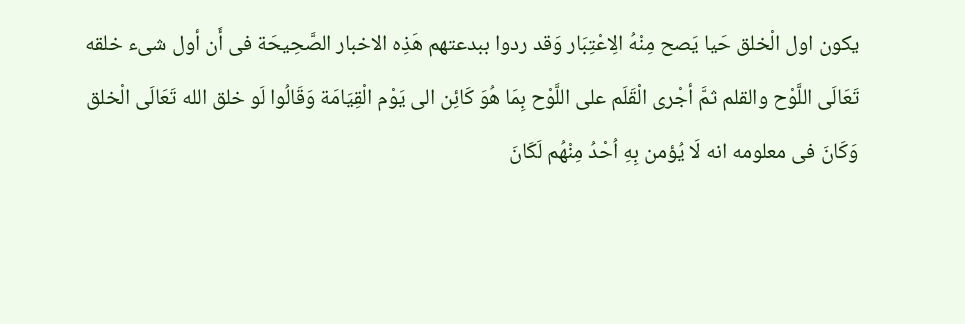يكون اول الْخلق حَيا يَصح مِنْهُ الِاعْتِبَار وَقد ردوا ببدعتهم هَذِه الاخبار الصَّحِيحَة فى أَن أول شىء خلقه تَعَالَى اللَّوْح والقلم ثمَّ أجْرى الْقَلَم على اللَّوْح بِمَا هُوَ كَائِن الى يَوْم الْقِيَامَة وَقَالُوا لَو خلق الله تَعَالَى الْخلق وَكَانَ فى معلومه انه لَا يُؤمن بِهِ اُحْدُ مِنْهُم لَكَانَ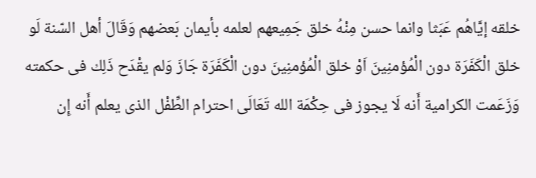خلقه إيَّاهُم عَبَثا وانما حسن مِنْهُ خلق جَمِيعهم لعلمه بأيمان بَعضهم وَقَالَ أهل السّنة لَو خلق الْكَفَرَة دون الْمُؤمنِينَ اَوْ خلق الْمُؤمنِينَ دون الْكَفَرَة جَازَ وَلم يقْدَح ذَلِك فى حكمته وَزَعَمت الكرامية أَنه لَا يجوز فى حِكْمَة الله تَعَالَى احترام الطِّفْل الذى يعلم أَنه إِن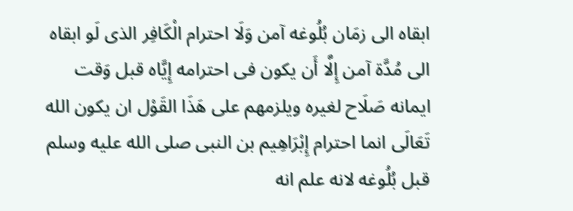ابقاه الى زمَان بُلُوغه آمن وَلَا احترام الْكَافِر الذى لَو ابقاه الى مُدَّة آمن إِلَّا أَن يكون فى احترامه إِيَّاه قبل وَقت ايمانه صَلَاح لغيره ويلزمهم على هَذَا القَوْل ان يكون الله تَعَالَى انما احترام إِبْرَاهِيم بن النبى صلى الله عليه وسلم قبل بُلُوغه لانه علم انه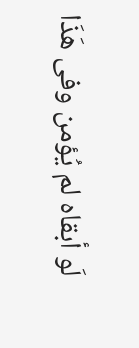لَو أبقاه لم يُؤمن وفى هَذَا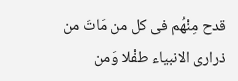قدح مِنْهُم فى كل من مَاتَ من ذرارى الانبياء طفْلا وَمن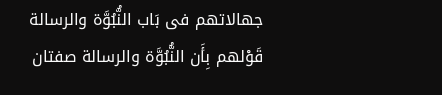جهالاتهم فى بَاب النُّبُوَّة والرسالة قَوْلهم بِأَن النُّبُوَّة والرسالة صفتان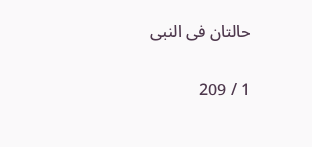حالتان فى النبى

1 / 209